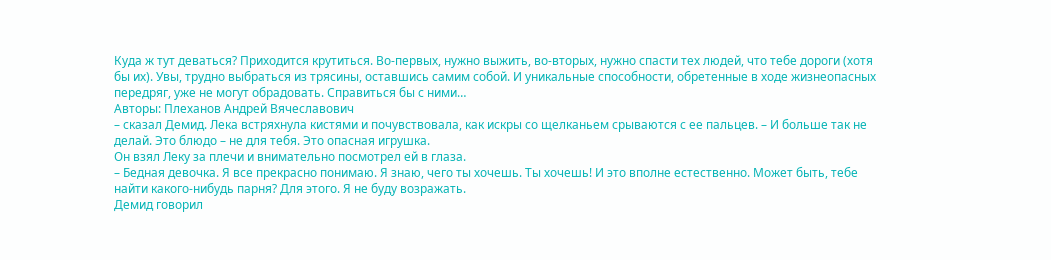Куда ж тут деваться? Приходится крутиться. Во-первых, нужно выжить, во-вторых, нужно спасти тех людей, что тебе дороги (хотя бы их). Увы, трудно выбраться из трясины, оставшись самим собой. И уникальные способности, обретенные в ходе жизнеопасных передряг, уже не могут обрадовать. Справиться бы с ними…
Авторы: Плеханов Андрей Вячеславович
– сказал Демид. Лека встряхнула кистями и почувствовала, как искры со щелканьем срываются с ее пальцев. – И больше так не делай. Это блюдо – не для тебя. Это опасная игрушка.
Он взял Леку за плечи и внимательно посмотрел ей в глаза.
– Бедная девочка. Я все прекрасно понимаю. Я знаю, чего ты хочешь. Ты хочешь! И это вполне естественно. Может быть, тебе найти какого-нибудь парня? Для этого. Я не буду возражать.
Демид говорил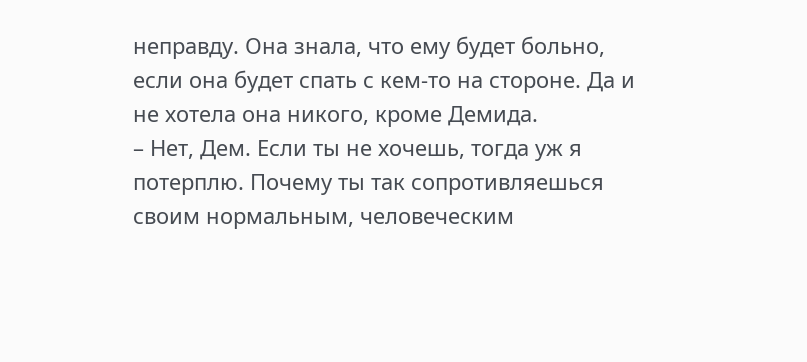неправду. Она знала, что ему будет больно, если она будет спать с кем-то на стороне. Да и не хотела она никого, кроме Демида.
– Нет, Дем. Если ты не хочешь, тогда уж я потерплю. Почему ты так сопротивляешься своим нормальным, человеческим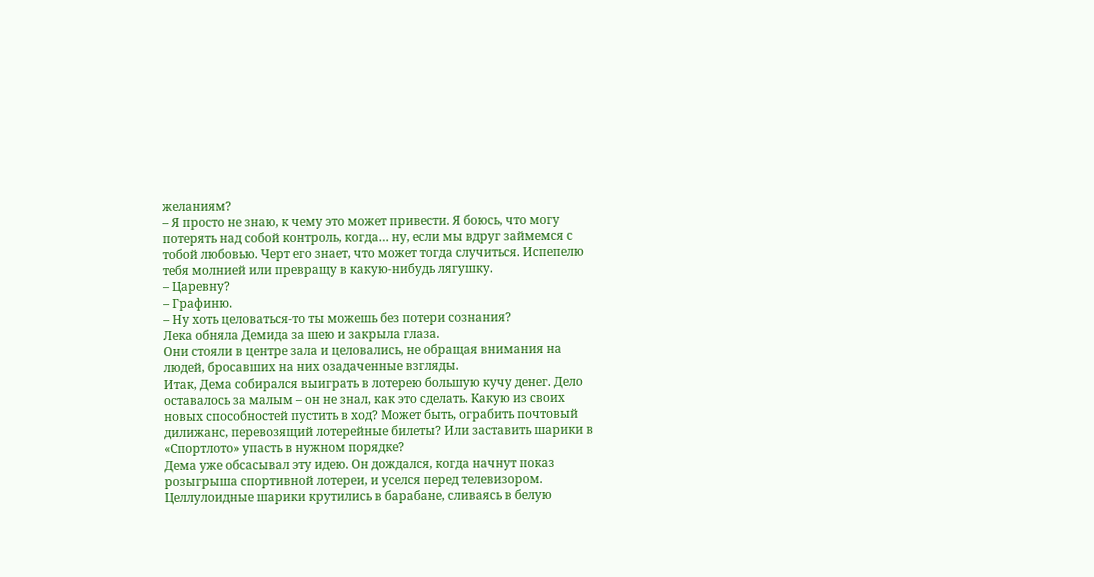желаниям?
– Я просто не знаю, к чему это может привести. Я боюсь, что могу потерять над собой контроль, когда… ну, если мы вдруг займемся с тобой любовью. Черт его знает, что может тогда случиться. Испепелю тебя молнией или превращу в какую-нибудь лягушку.
– Царевну?
– Графиню.
– Ну хоть целоваться-то ты можешь без потери сознания?
Лека обняла Демида за шею и закрыла глаза.
Они стояли в центре зала и целовались, не обращая внимания на людей, бросавших на них озадаченные взгляды.
Итак, Дема собирался выиграть в лотерею большую кучу денег. Дело оставалось за малым – он не знал, как это сделать. Какую из своих новых способностей пустить в ход? Может быть, ограбить почтовый дилижанс, перевозящий лотерейные билеты? Или заставить шарики в «Спортлото» упасть в нужном порядке?
Дема уже обсасывал эту идею. Он дождался, когда начнут показ розыгрыша спортивной лотереи, и уселся перед телевизором.
Целлулоидные шарики крутились в барабане, сливаясь в белую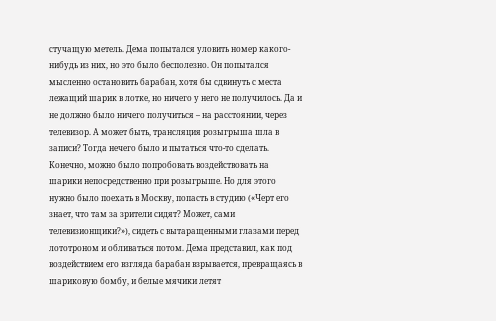стучащую метель. Дема попытался уловить номер какого-нибудь из них, но это было бесполезно. Он попытался мысленно остановить барабан, хотя бы сдвинуть с места лежащий шарик в лотке, но ничего у него не получилось. Да и не должно было ничего получиться – на расстоянии, через телевизор. А может быть, трансляция розыгрыша шла в записи? Тогда нечего было и пытаться что-то сделать.
Конечно, можно было попробовать воздействовать на шарики непосредственно при розыгрыше. Но для этого нужно было поехать в Москву, попасть в студию («Черт его знает, что там за зрители сидят? Может, сами телевизионщики?»), сидеть с вытаращенными глазами перед лототроном и обливаться потом. Дема представил, как под воздействием его взгляда барабан взрывается, превращаясь в шариковую бомбу, и белые мячики летят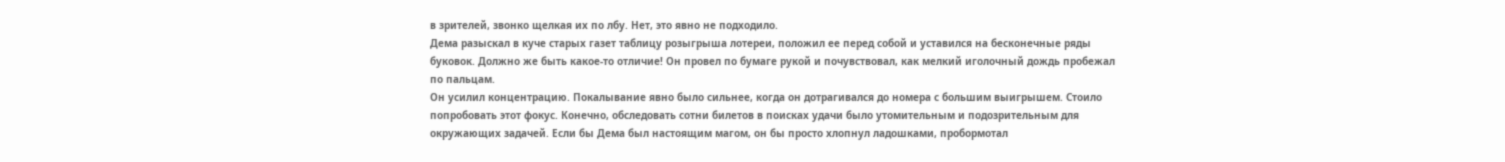в зрителей, звонко щелкая их по лбу. Нет, это явно не подходило.
Дема разыскал в куче старых газет таблицу розыгрыша лотереи, положил ее перед собой и уставился на бесконечные ряды буковок. Должно же быть какое-то отличие! Он провел по бумаге рукой и почувствовал, как мелкий иголочный дождь пробежал по пальцам.
Он усилил концентрацию. Покалывание явно было сильнее, когда он дотрагивался до номера с большим выигрышем. Стоило попробовать этот фокус. Конечно, обследовать сотни билетов в поисках удачи было утомительным и подозрительным для окружающих задачей. Если бы Дема был настоящим магом, он бы просто хлопнул ладошками, пробормотал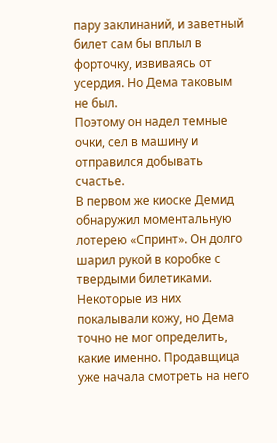пару заклинаний, и заветный билет сам бы вплыл в форточку, извиваясь от усердия. Но Дема таковым не был.
Поэтому он надел темные очки, сел в машину и отправился добывать счастье.
В первом же киоске Демид обнаружил моментальную лотерею «Спринт». Он долго шарил рукой в коробке с твердыми билетиками. Некоторые из них покалывали кожу, но Дема точно не мог определить, какие именно. Продавщица уже начала смотреть на него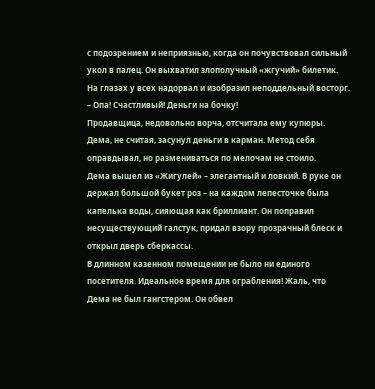с подозрением и неприязнью, когда он почувствовал сильный укол в палец. Он выхватил злополучный «жгучий» билетик. На глазах у всех надорвал и изобразил неподдельный восторг.
– Опа! Счастливый! Деньги на бочку!
Продавщица, недовольно ворча, отсчитала ему купюры. Дема, не считая, засунул деньги в карман. Метод себя оправдывал, но размениваться по мелочам не стоило.
Дема вышел из «Жигулей» – элегантный и ловкий. В руке он держал большой букет роз – на каждом лепесточке была капелька воды, сияющая как бриллиант. Он поправил несуществующий галстук, придал взору прозрачный блеск и открыл дверь сберкассы.
В длинном казенном помещении не было ни единого посетителя. Идеальное время для ограбления! Жаль, что Дема не был гангстером. Он обвел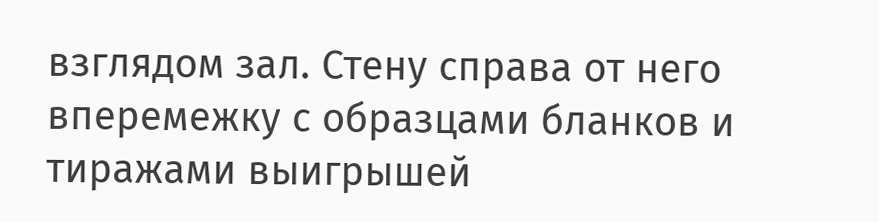взглядом зал. Стену справа от него вперемежку с образцами бланков и тиражами выигрышей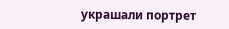украшали портрет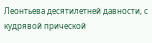Леонтьева десятилетней давности, с кудрявой прической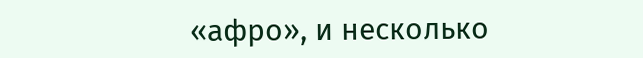«афро», и несколько